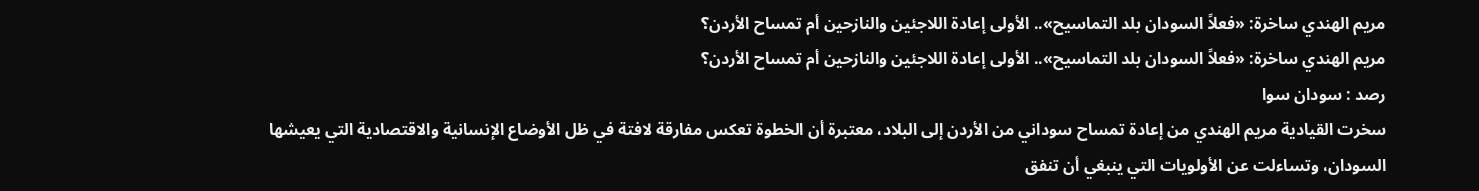مريم الهندي ساخرة: «فعلاً السودان بلد التماسيح».. الأولى إعادة اللاجئين والنازحين أم تمساح الأردن؟
مريم الهندي ساخرة: «فعلاً السودان بلد التماسيح».. الأولى إعادة اللاجئين والنازحين أم تمساح الأردن؟
رصد : سودان سوا
سخرت القيادية مريم الهندي من إعادة تمساح سوداني من الأردن إلى البلاد، معتبرة أن الخطوة تعكس مفارقة لافتة في ظل الأوضاع الإنسانية والاقتصادية التي يعيشها السودان، وتساءلت عن الأولويات التي ينبغي أن تنفق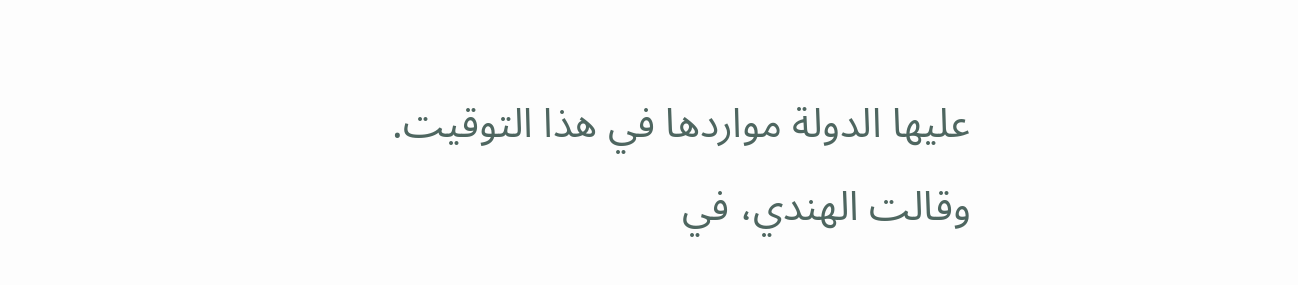عليها الدولة مواردها في هذا التوقيت.
وقالت الهندي، في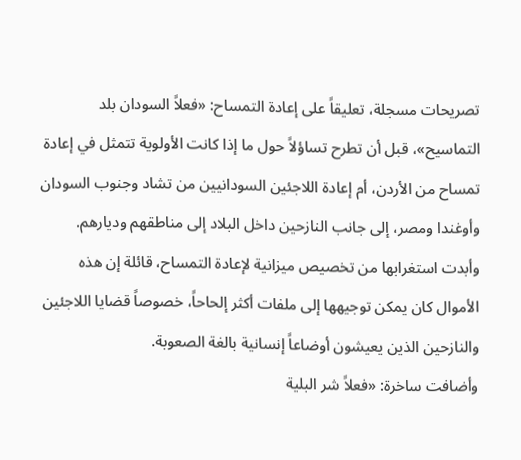تصريحات مسجلة، تعليقاً على إعادة التمساح: «فعلاً السودان بلد التماسيح»، قبل أن تطرح تساؤلاً حول ما إذا كانت الأولوية تتمثل في إعادة تمساح من الأردن، أم إعادة اللاجئين السودانيين من تشاد وجنوب السودان وأوغندا ومصر، إلى جانب النازحين داخل البلاد إلى مناطقهم وديارهم.
وأبدت استغرابها من تخصيص ميزانية لإعادة التمساح، قائلة إن هذه الأموال كان يمكن توجيهها إلى ملفات أكثر إلحاحاً، خصوصاً قضايا اللاجئين والنازحين الذين يعيشون أوضاعاً إنسانية بالغة الصعوبة.
وأضافت ساخرة: «فعلاً شر البلية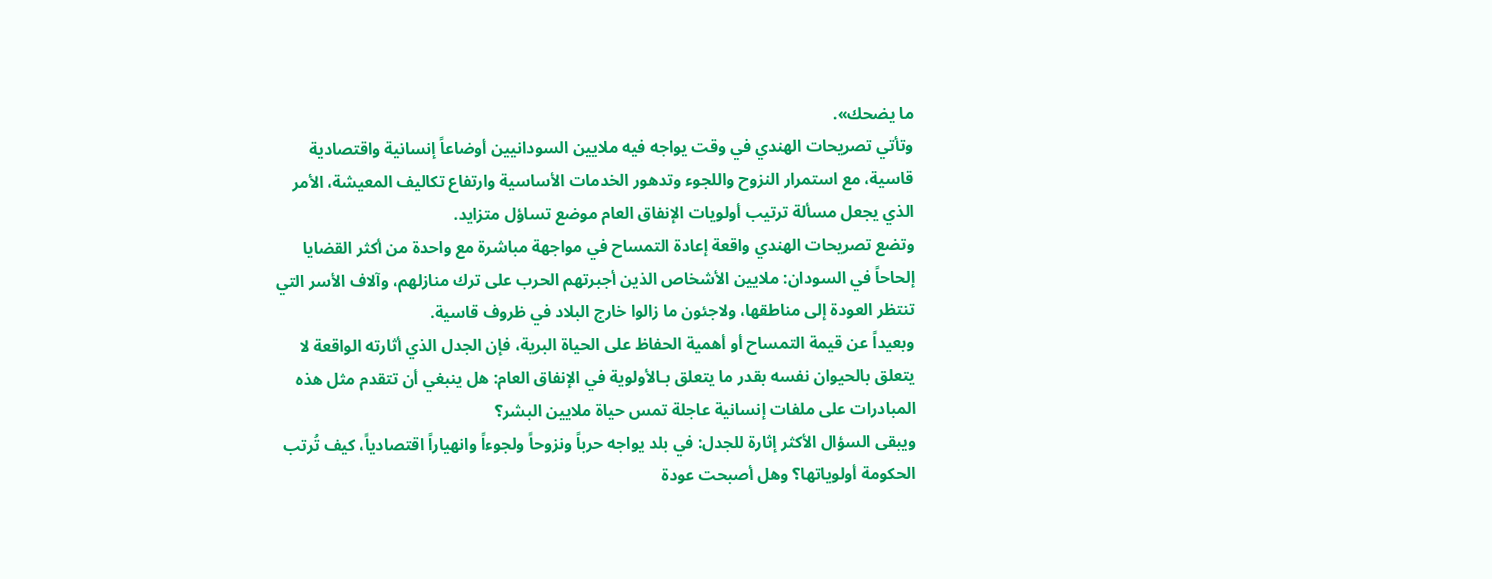ما يضحك».
وتأتي تصريحات الهندي في وقت يواجه فيه ملايين السودانيين أوضاعاً إنسانية واقتصادية قاسية، مع استمرار النزوح واللجوء وتدهور الخدمات الأساسية وارتفاع تكاليف المعيشة، الأمر الذي يجعل مسألة ترتيب أولويات الإنفاق العام موضع تساؤل متزايد.
وتضع تصريحات الهندي واقعة إعادة التمساح في مواجهة مباشرة مع واحدة من أكثر القضايا إلحاحاً في السودان: ملايين الأشخاص الذين أجبرتهم الحرب على ترك منازلهم، وآلاف الأسر التي تنتظر العودة إلى مناطقها، ولاجئون ما زالوا خارج البلاد في ظروف قاسية.
وبعيداً عن قيمة التمساح أو أهمية الحفاظ على الحياة البرية، فإن الجدل الذي أثارته الواقعة لا يتعلق بالحيوان نفسه بقدر ما يتعلق بـالأولوية في الإنفاق العام: هل ينبغي أن تتقدم مثل هذه المبادرات على ملفات إنسانية عاجلة تمس حياة ملايين البشر؟
ويبقى السؤال الأكثر إثارة للجدل: في بلد يواجه حرباً ونزوحاً ولجوءاً وانهياراً اقتصادياً، كيف تُرتب الحكومة أولوياتها؟ وهل أصبحت عودة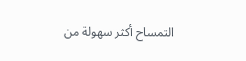التمساح أكثر سهولة من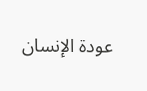عودة الإنسان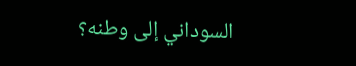السوداني إلى وطنه؟